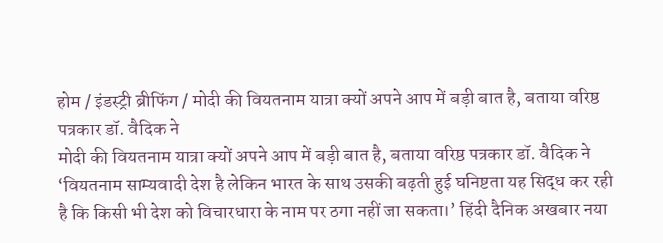होम / इंडस्ट्री ब्रीफिंग / मोदी की वियतनाम यात्रा क्यों अपने आप में बड़ी बात है, बताया वरिष्ठ पत्रकार डॉ. वैदिक ने
मोदी की वियतनाम यात्रा क्यों अपने आप में बड़ी बात है, बताया वरिष्ठ पत्रकार डॉ. वैदिक ने
‘वियतनाम साम्यवादी देश है लेकिन भारत के साथ उसकी बढ़ती हुई घनिष्टता यह सिद्ध कर रही है कि किसी भी देश को विचारधारा के नाम पर ठगा नहीं जा सकता।’ हिंदी दैनिक अखबार नया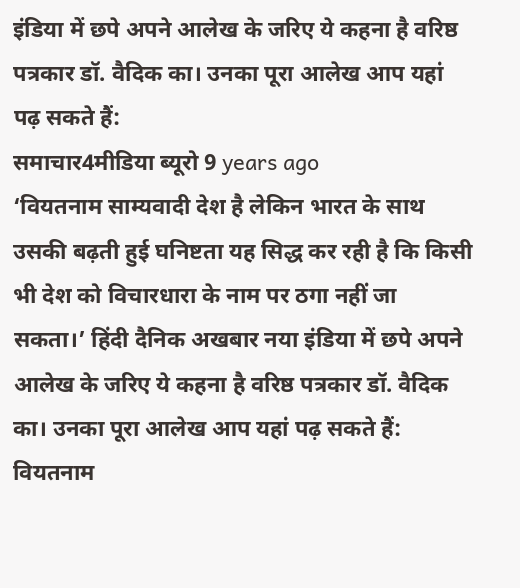इंडिया में छपे अपने आलेख के जरिए ये कहना है वरिष्ठ पत्रकार डॉ. वैदिक का। उनका पूरा आलेख आप यहां पढ़ सकते हैं:
समाचार4मीडिया ब्यूरो 9 years ago
‘वियतनाम साम्यवादी देश है लेकिन भारत के साथ उसकी बढ़ती हुई घनिष्टता यह सिद्ध कर रही है कि किसी भी देश को विचारधारा के नाम पर ठगा नहीं जा सकता।’ हिंदी दैनिक अखबार नया इंडिया में छपे अपने आलेख के जरिए ये कहना है वरिष्ठ पत्रकार डॉ. वैदिक का। उनका पूरा आलेख आप यहां पढ़ सकते हैं:
वियतनाम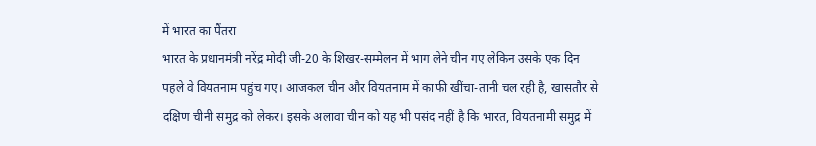में भारत का पैंतरा
भारत के प्रधानमंत्री नरेंद्र मोदी जी-20 के शिखर-सम्मेलन में भाग लेने चीन गए लेकिन उसके एक दिन पहले वे वियतनाम पहुंच गए। आजकल चीन और वियतनाम में काफी खींचा-तानी चल रही है, खासतौर से दक्षिण चीनी समुद्र को लेकर। इसके अलावा चीन को यह भी पसंद नहीं है कि भारत, वियतनामी समुद्र में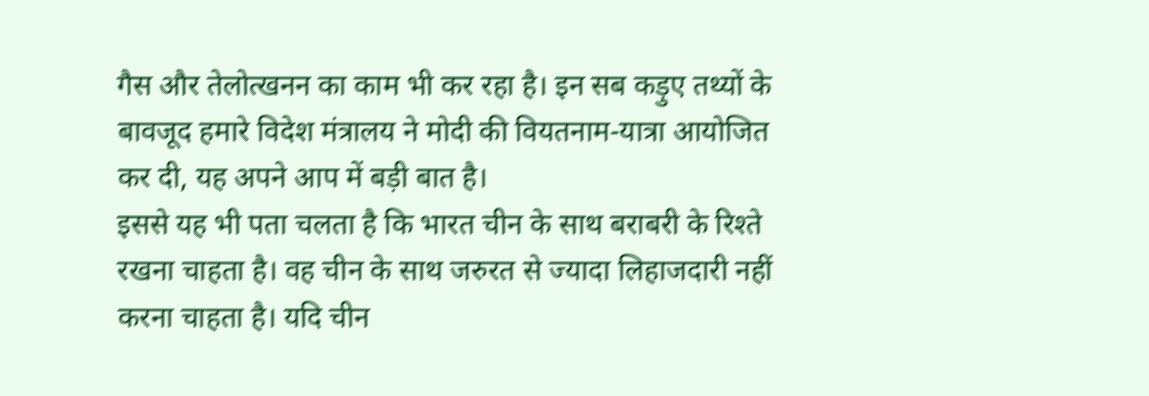गैस और तेलोत्खनन का काम भी कर रहा है। इन सब कड़ुए तथ्यों के बावजूद हमारे विदेश मंत्रालय ने मोदी की वियतनाम-यात्रा आयोजित कर दी, यह अपने आप में बड़ी बात है।
इससे यह भी पता चलता है कि भारत चीन के साथ बराबरी के रिश्ते रखना चाहता है। वह चीन के साथ जरुरत से ज्यादा लिहाजदारी नहीं करना चाहता है। यदि चीन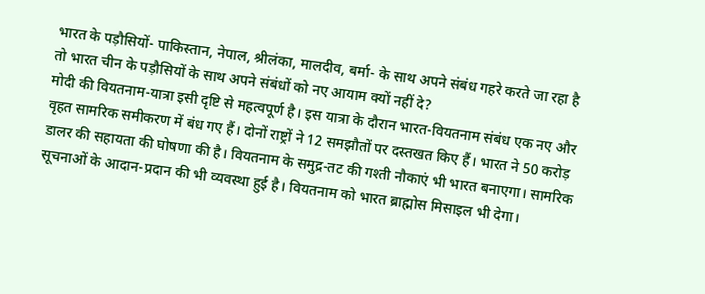भारत के पड़ौसियों- पाकिस्तान, नेपाल, श्रीलंका, मालदीव, बर्मा- के साथ अपने संबंध गहरे करते जा रहा है तो भारत चीन के पड़ौसियों के साथ अपने संबंधों को नए आयाम क्यों नहीं दे?
मोदी की वियतनाम-यात्रा इसी दृष्टि से महत्वपूर्ण है। इस यात्रा के दौरान भारत-वियतनाम संबंध एक नए और वृहत सामरिक समीकरण में बंध गए हैं। दोनों राष्ट्रों ने 12 समझौतों पर दस्तखत किए हैं। भारत ने 50 करोड़ डालर की सहायता की घोषणा की है। वियतनाम के समुद्र-तट की गश्ती नौकाएं भी भारत बनाएगा। सामरिक सूचनाओं के आदान-प्रदान की भी व्यवस्था हुई है। वियतनाम को भारत ब्राह्मोस मिसाइल भी देगा।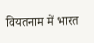वियतनाम में भारत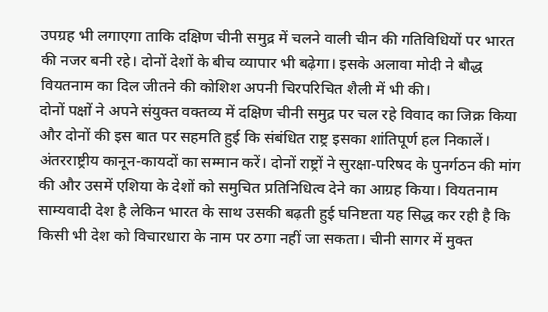उपग्रह भी लगाएगा ताकि दक्षिण चीनी समुद्र में चलने वाली चीन की गतिविधियों पर भारत की नजर बनी रहे। दोनों देशों के बीच व्यापार भी बढ़ेगा। इसके अलावा मोदी ने बौद्ध वियतनाम का दिल जीतने की कोशिश अपनी चिरपरिचित शैली में भी की।
दोनों पक्षों ने अपने संयुक्त वक्तव्य में दक्षिण चीनी समुद्र पर चल रहे विवाद का जिक्र किया और दोनों की इस बात पर सहमति हुई कि संबंधित राष्ट्र इसका शांतिपूर्ण हल निकालें। अंतरराष्ट्रीय कानून-कायदों का सम्मान करें। दोनों राष्ट्रों ने सुरक्षा-परिषद के पुनर्गठन की मांग की और उसमें एशिया के देशों को समुचित प्रतिनिधित्व देने का आग्रह किया। वियतनाम साम्यवादी देश है लेकिन भारत के साथ उसकी बढ़ती हुई घनिष्टता यह सिद्ध कर रही है कि किसी भी देश को विचारधारा के नाम पर ठगा नहीं जा सकता। चीनी सागर में मुक्त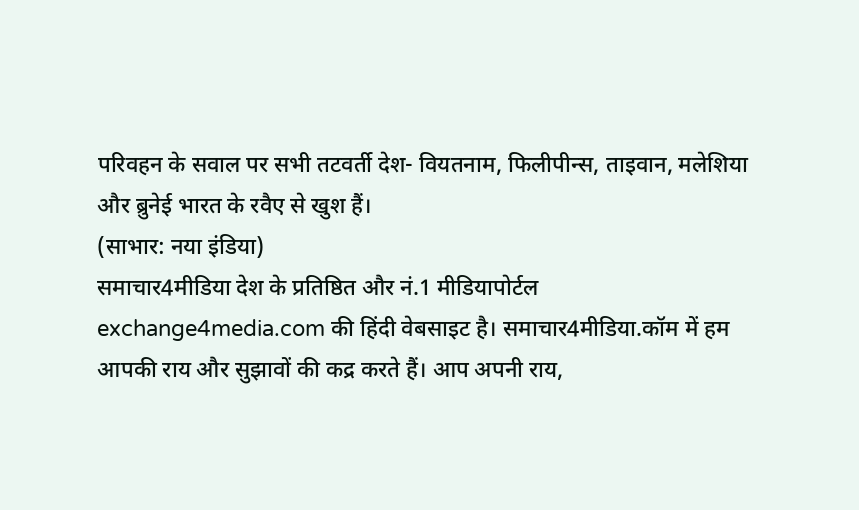परिवहन के सवाल पर सभी तटवर्ती देश- वियतनाम, फिलीपीन्स, ताइवान, मलेशिया और ब्रुनेई भारत के रवैए से खुश हैं।
(साभार: नया इंडिया)
समाचार4मीडिया देश के प्रतिष्ठित और नं.1 मीडियापोर्टल exchange4media.com की हिंदी वेबसाइट है। समाचार4मीडिया.कॉम में हम आपकी राय और सुझावों की कद्र करते हैं। आप अपनी राय,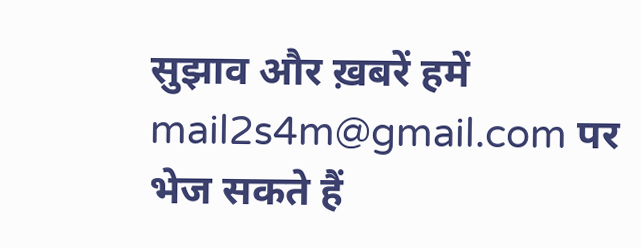सुझाव और ख़बरें हमें mail2s4m@gmail.com पर भेज सकते हैं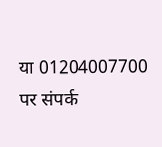या 01204007700 पर संपर्क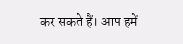कर सकते हैं। आप हमें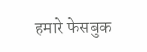हमारे फेसबुक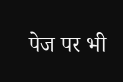पेज पर भी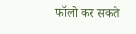फॉलो कर सकते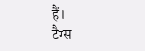हैं।
टैग्स